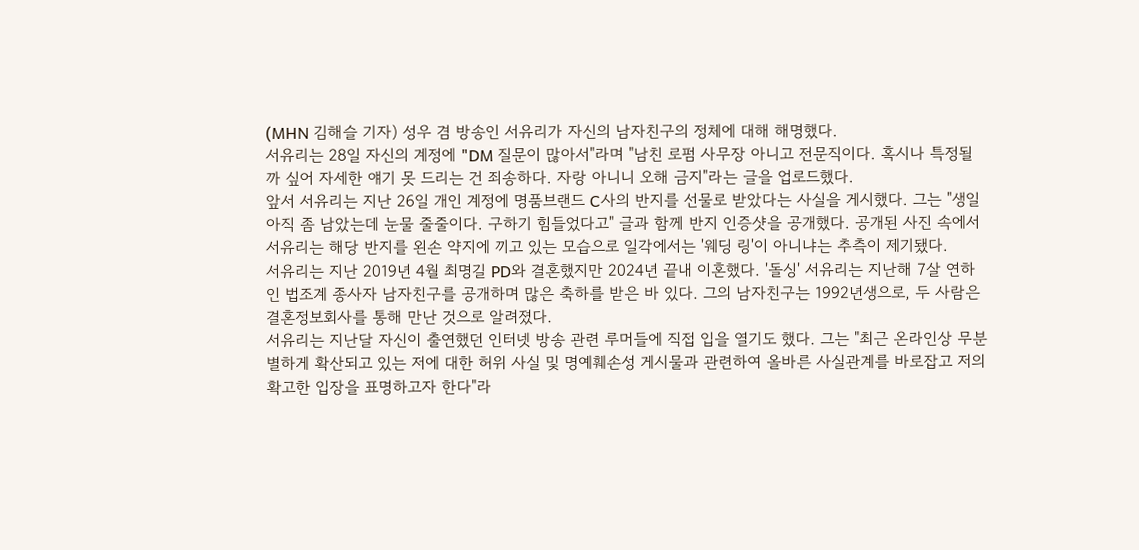(MHN 김해슬 기자) 성우 겸 방송인 서유리가 자신의 남자친구의 정체에 대해 해명했다.
서유리는 28일 자신의 계정에 "DM 질문이 많아서"라며 "남친 로펌 사무장 아니고 전문직이다. 혹시나 특정될까 싶어 자세한 얘기 못 드리는 건 죄송하다. 자랑 아니니 오해 금지"라는 글을 업로드했다.
앞서 서유리는 지난 26일 개인 계정에 명품브랜드 C사의 반지를 선물로 받았다는 사실을 게시했다. 그는 "생일 아직 좀 남았는데 눈물 줄줄이다. 구하기 힘들었다고" 글과 함께 반지 인증샷을 공개했다. 공개된 사진 속에서 서유리는 해당 반지를 왼손 약지에 끼고 있는 모습으로 일각에서는 '웨딩 링'이 아니냐는 추측이 제기됐다.
서유리는 지난 2019년 4월 최명길 PD와 결혼했지만 2024년 끝내 이혼했다. '돌싱' 서유리는 지난해 7살 연하인 법조계 종사자 남자친구를 공개하며 많은 축하를 받은 바 있다. 그의 남자친구는 1992년생으로, 두 사람은 결혼정보회사를 통해 만난 것으로 알려졌다.
서유리는 지난달 자신이 출연했던 인터넷 방송 관련 루머들에 직접 입을 열기도 했다. 그는 "최근 온라인상 무분별하게 확산되고 있는 저에 대한 허위 사실 및 명예훼손성 게시물과 관련하여 올바른 사실관계를 바로잡고 저의 확고한 입장을 표명하고자 한다"라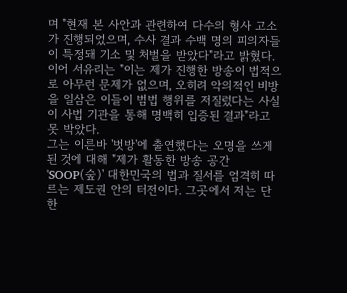며 "현재 본 사안과 관련하여 다수의 형사 고소가 진행되었으며, 수사 결과 수백 명의 피의자들이 특정돼 기소 및 처벌을 받았다"라고 밝혔다.
이어 서유리는 "이는 제가 진행한 방송이 법적으로 아무런 문제가 없으며, 오히려 악의적인 비방을 일삼은 이들이 범법 행위를 저질렀다는 사실이 사법 기관을 통해 명백히 입증된 결과"라고 못 박았다.
그는 이른바 '벗방'에 출연했다는 오명을 쓰게 된 것에 대해 "제가 활동한 방송 공간 'SOOP(숲)' 대한민국의 법과 질서를 엄격히 따르는 제도권 안의 터전이다. 그곳에서 저는 단 한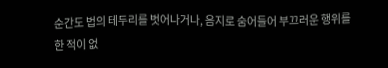순간도 법의 테두리를 벗어나거나, 음지로 숨어들어 부끄러운 행위를 한 적이 없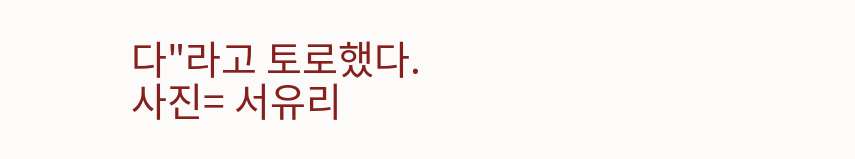다"라고 토로했다.
사진= 서유리